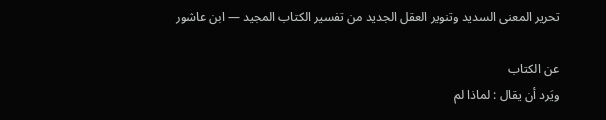تحرير المعنى السديد وتنوير العقل الجديد من تفسير الكتاب المجيد — ابن عاشور

عن الكتاب
ويَرد أن يقال : لماذا لم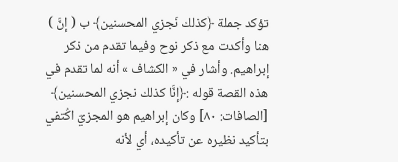تؤكد جملة ﴿كذلك نَجزي المحسنين﴾ ب ( إنَّ ) هنا وأكدت مع ذكر نوح وفيما تقدم من ذكر إبراهيم. وأشار في « الكشاف » أنه لما تقدم في هذه القصة قوله :﴿إنَّا كذلك نجزي المحسنين﴾ [الصافات: ٨٠] وكان إبراهيم هو المجزيّ اكُتفي بتأكيد نظيره عن تأكيده، أي لأنه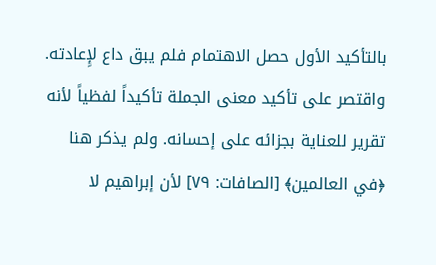بالتأكيد الأول حصل الاهتمام فلم يبق داع لإِعادته.
واقتصر على تأكيد معنى الجملة تأكيداً لفظياً لأنه تقرير للعناية بجزائه على إحسانه. ولم يذكر هنا ﴿في العالمين﴾ [الصافات: ٧٩] لأن إبراهيم لا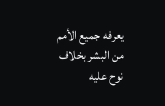يعرفه جميع الأمم من البشر بخلاف نوح عليه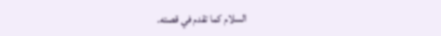السلام كما تقدم في قصته.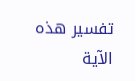تفسير هذه الآية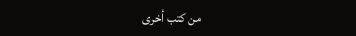من كتب أخرى